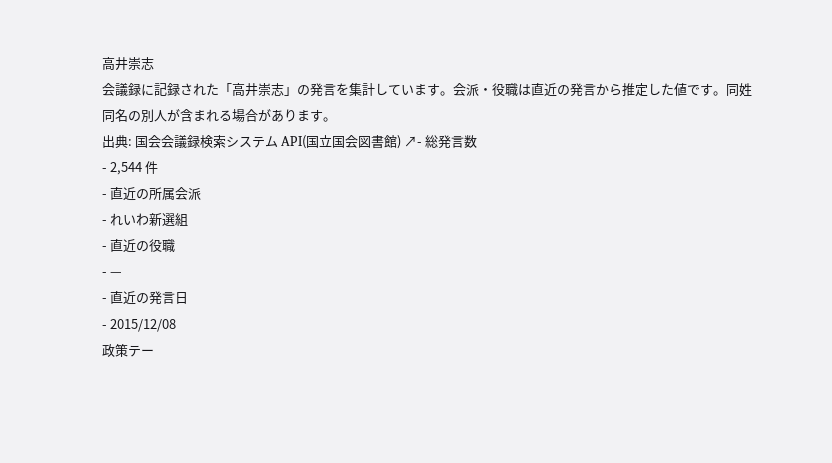高井崇志
会議録に記録された「高井崇志」の発言を集計しています。会派・役職は直近の発言から推定した値です。同姓同名の別人が含まれる場合があります。
出典: 国会会議録検索システム API(国立国会図書館) ↗- 総発言数
- 2,544 件
- 直近の所属会派
- れいわ新選組
- 直近の役職
- —
- 直近の発言日
- 2015/12/08
政策テー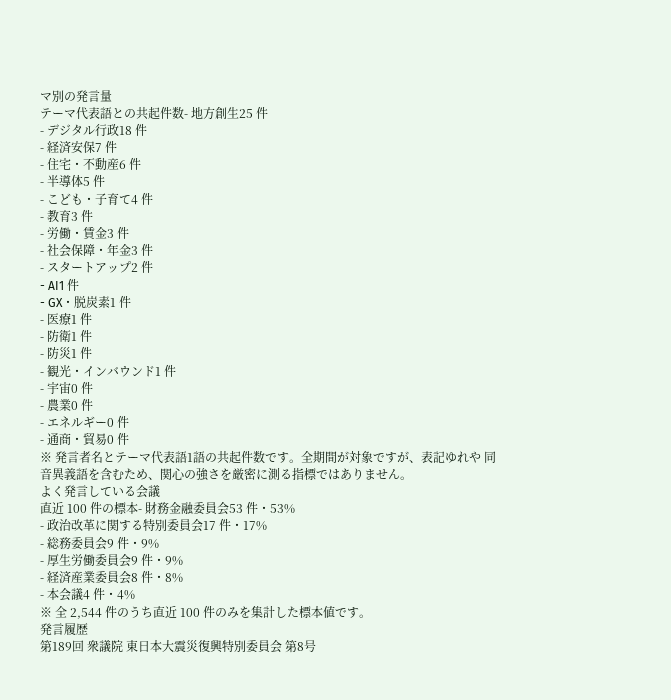マ別の発言量
テーマ代表語との共起件数- 地方創生25 件
- デジタル行政18 件
- 経済安保7 件
- 住宅・不動産6 件
- 半導体5 件
- こども・子育て4 件
- 教育3 件
- 労働・賃金3 件
- 社会保障・年金3 件
- スタートアップ2 件
- AI1 件
- GX・脱炭素1 件
- 医療1 件
- 防衛1 件
- 防災1 件
- 観光・インバウンド1 件
- 宇宙0 件
- 農業0 件
- エネルギー0 件
- 通商・貿易0 件
※ 発言者名とテーマ代表語1語の共起件数です。全期間が対象ですが、表記ゆれや 同音異義語を含むため、関心の強さを厳密に測る指標ではありません。
よく発言している会議
直近 100 件の標本- 財務金融委員会53 件・53%
- 政治改革に関する特別委員会17 件・17%
- 総務委員会9 件・9%
- 厚生労働委員会9 件・9%
- 経済産業委員会8 件・8%
- 本会議4 件・4%
※ 全 2,544 件のうち直近 100 件のみを集計した標本値です。
発言履歴
第189回 衆議院 東日本大震災復興特別委員会 第8号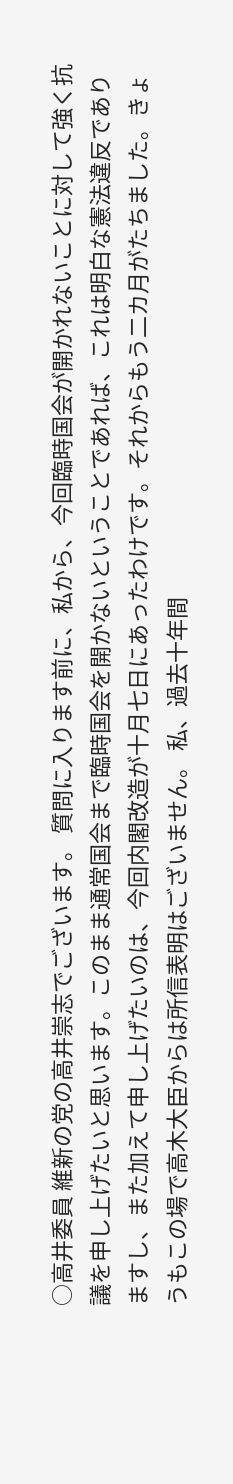○高井委員 維新の党の高井崇志でございます。 質問に入ります前に、私から、今回臨時国会が開かれないことに対して強く抗議を申し上げたいと思います。このまま通常国会まで臨時国会を開かないということであれば、これは明白な憲法違反でありますし、また加えて申し上げたいのは、今回内閣改造が十月七日にあったわけです。それからもう二カ月がたちました。きょうもこの場で高木大臣からは所信表明はございません。 私、過去十年間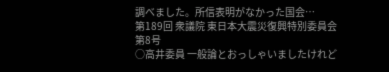調べました。所信表明がなかった国会…
第189回 衆議院 東日本大震災復興特別委員会 第8号
○高井委員 一般論とおっしゃいましたけれど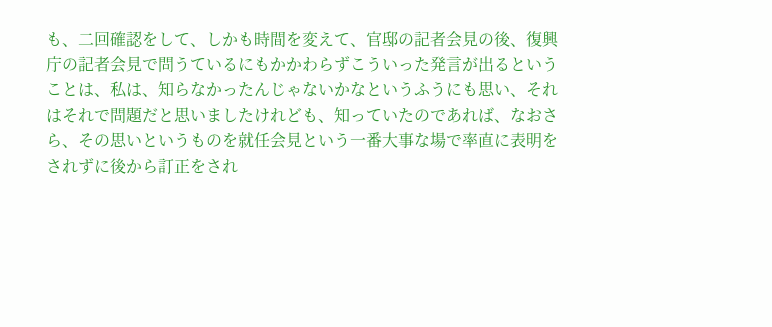も、二回確認をして、しかも時間を変えて、官邸の記者会見の後、復興庁の記者会見で問うているにもかかわらずこういった発言が出るということは、私は、知らなかったんじゃないかなというふうにも思い、それはそれで問題だと思いましたけれども、知っていたのであれば、なおさら、その思いというものを就任会見という一番大事な場で率直に表明をされずに後から訂正をされ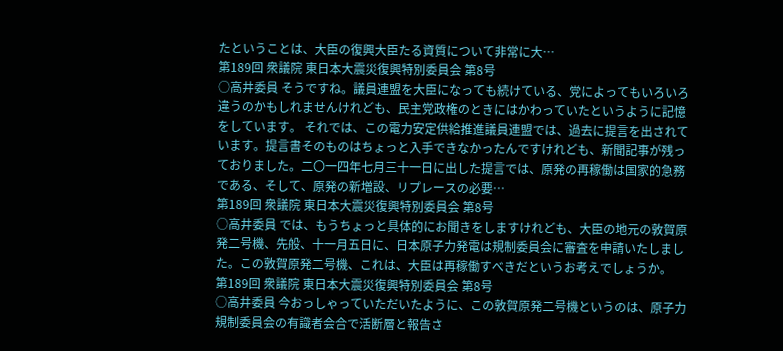たということは、大臣の復興大臣たる資質について非常に大…
第189回 衆議院 東日本大震災復興特別委員会 第8号
○高井委員 そうですね。議員連盟を大臣になっても続けている、党によってもいろいろ違うのかもしれませんけれども、民主党政権のときにはかわっていたというように記憶をしています。 それでは、この電力安定供給推進議員連盟では、過去に提言を出されています。提言書そのものはちょっと入手できなかったんですけれども、新聞記事が残っておりました。二〇一四年七月三十一日に出した提言では、原発の再稼働は国家的急務である、そして、原発の新増設、リプレースの必要…
第189回 衆議院 東日本大震災復興特別委員会 第8号
○高井委員 では、もうちょっと具体的にお聞きをしますけれども、大臣の地元の敦賀原発二号機、先般、十一月五日に、日本原子力発電は規制委員会に審査を申請いたしました。この敦賀原発二号機、これは、大臣は再稼働すべきだというお考えでしょうか。
第189回 衆議院 東日本大震災復興特別委員会 第8号
○高井委員 今おっしゃっていただいたように、この敦賀原発二号機というのは、原子力規制委員会の有識者会合で活断層と報告さ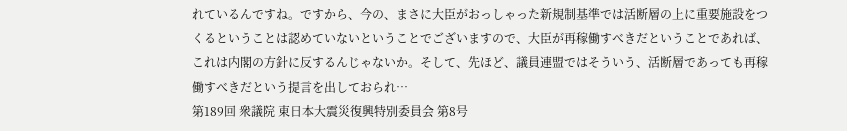れているんですね。ですから、今の、まさに大臣がおっしゃった新規制基準では活断層の上に重要施設をつくるということは認めていないということでございますので、大臣が再稼働すべきだということであれば、これは内閣の方針に反するんじゃないか。そして、先ほど、議員連盟ではそういう、活断層であっても再稼働すべきだという提言を出しておられ…
第189回 衆議院 東日本大震災復興特別委員会 第8号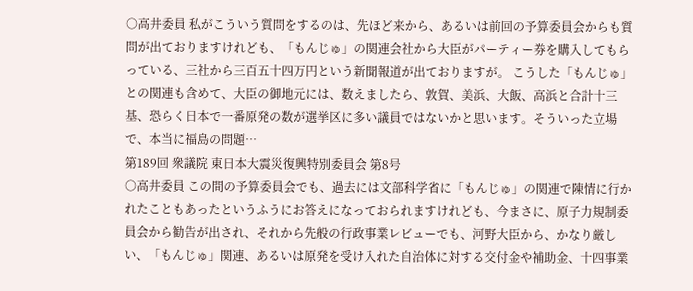○高井委員 私がこういう質問をするのは、先ほど来から、あるいは前回の予算委員会からも質問が出ておりますけれども、「もんじゅ」の関連会社から大臣がパーティー券を購入してもらっている、三社から三百五十四万円という新聞報道が出ておりますが。 こうした「もんじゅ」との関連も含めて、大臣の御地元には、数えましたら、敦賀、美浜、大飯、高浜と合計十三基、恐らく日本で一番原発の数が選挙区に多い議員ではないかと思います。そういった立場で、本当に福島の問題…
第189回 衆議院 東日本大震災復興特別委員会 第8号
○高井委員 この間の予算委員会でも、過去には文部科学省に「もんじゅ」の関連で陳情に行かれたこともあったというふうにお答えになっておられますけれども、今まさに、原子力規制委員会から勧告が出され、それから先般の行政事業レビューでも、河野大臣から、かなり厳しい、「もんじゅ」関連、あるいは原発を受け入れた自治体に対する交付金や補助金、十四事業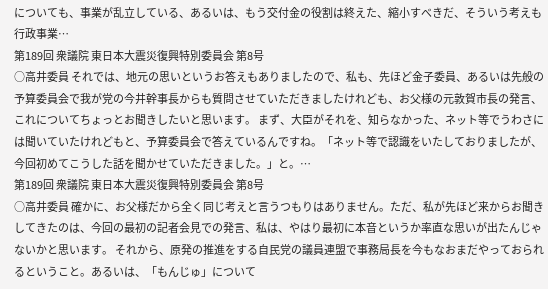についても、事業が乱立している、あるいは、もう交付金の役割は終えた、縮小すべきだ、そういう考えも行政事業…
第189回 衆議院 東日本大震災復興特別委員会 第8号
○高井委員 それでは、地元の思いというお答えもありましたので、私も、先ほど金子委員、あるいは先般の予算委員会で我が党の今井幹事長からも質問させていただきましたけれども、お父様の元敦賀市長の発言、これについてちょっとお聞きしたいと思います。 まず、大臣がそれを、知らなかった、ネット等でうわさには聞いていたけれどもと、予算委員会で答えているんですね。「ネット等で認識をいたしておりましたが、今回初めてこうした話を聞かせていただきました。」と。…
第189回 衆議院 東日本大震災復興特別委員会 第8号
○高井委員 確かに、お父様だから全く同じ考えと言うつもりはありません。ただ、私が先ほど来からお聞きしてきたのは、今回の最初の記者会見での発言、私は、やはり最初に本音というか率直な思いが出たんじゃないかと思います。 それから、原発の推進をする自民党の議員連盟で事務局長を今もなおまだやっておられるということ。あるいは、「もんじゅ」について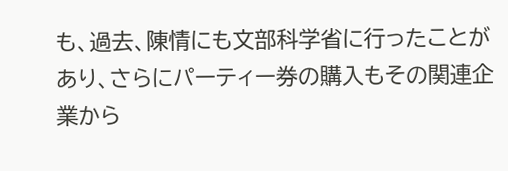も、過去、陳情にも文部科学省に行ったことがあり、さらにパーティー券の購入もその関連企業から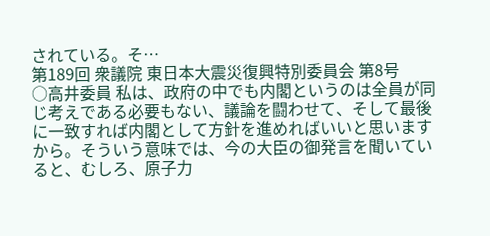されている。そ…
第189回 衆議院 東日本大震災復興特別委員会 第8号
○高井委員 私は、政府の中でも内閣というのは全員が同じ考えである必要もない、議論を闘わせて、そして最後に一致すれば内閣として方針を進めればいいと思いますから。そういう意味では、今の大臣の御発言を聞いていると、むしろ、原子力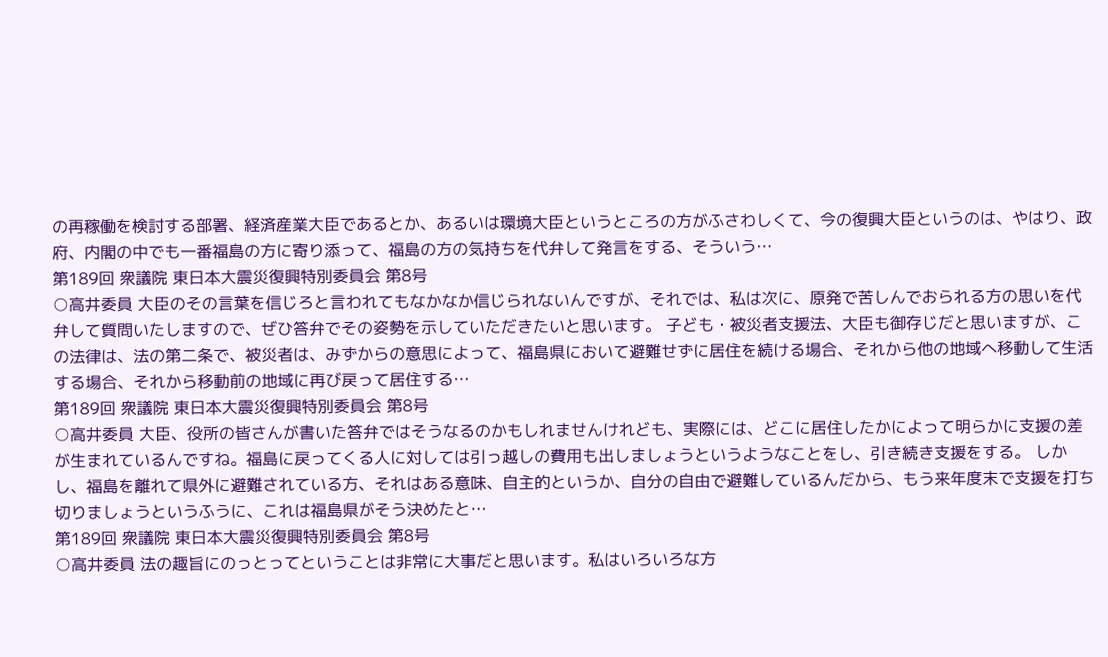の再稼働を検討する部署、経済産業大臣であるとか、あるいは環境大臣というところの方がふさわしくて、今の復興大臣というのは、やはり、政府、内閣の中でも一番福島の方に寄り添って、福島の方の気持ちを代弁して発言をする、そういう…
第189回 衆議院 東日本大震災復興特別委員会 第8号
○高井委員 大臣のその言葉を信じろと言われてもなかなか信じられないんですが、それでは、私は次に、原発で苦しんでおられる方の思いを代弁して質問いたしますので、ぜひ答弁でその姿勢を示していただきたいと思います。 子ども・被災者支援法、大臣も御存じだと思いますが、この法律は、法の第二条で、被災者は、みずからの意思によって、福島県において避難せずに居住を続ける場合、それから他の地域へ移動して生活する場合、それから移動前の地域に再び戻って居住する…
第189回 衆議院 東日本大震災復興特別委員会 第8号
○高井委員 大臣、役所の皆さんが書いた答弁ではそうなるのかもしれませんけれども、実際には、どこに居住したかによって明らかに支援の差が生まれているんですね。福島に戻ってくる人に対しては引っ越しの費用も出しましょうというようなことをし、引き続き支援をする。 しかし、福島を離れて県外に避難されている方、それはある意味、自主的というか、自分の自由で避難しているんだから、もう来年度末で支援を打ち切りましょうというふうに、これは福島県がそう決めたと…
第189回 衆議院 東日本大震災復興特別委員会 第8号
○高井委員 法の趣旨にのっとってということは非常に大事だと思います。私はいろいろな方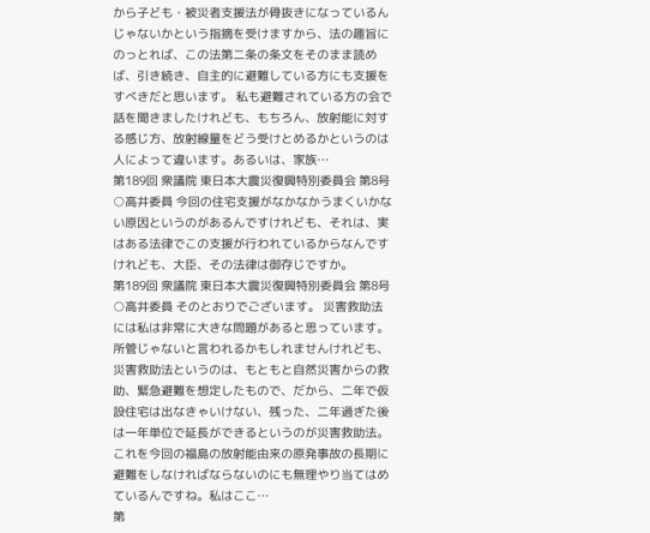から子ども・被災者支援法が骨抜きになっているんじゃないかという指摘を受けますから、法の趣旨にのっとれば、この法第二条の条文をそのまま読めば、引き続き、自主的に避難している方にも支援をすべきだと思います。 私も避難されている方の会で話を聞きましたけれども、もちろん、放射能に対する感じ方、放射線量をどう受けとめるかというのは人によって違います。あるいは、家族…
第189回 衆議院 東日本大震災復興特別委員会 第8号
○高井委員 今回の住宅支援がなかなかうまくいかない原因というのがあるんですけれども、それは、実はある法律でこの支援が行われているからなんですけれども、大臣、その法律は御存じですか。
第189回 衆議院 東日本大震災復興特別委員会 第8号
○高井委員 そのとおりでございます。 災害救助法には私は非常に大きな問題があると思っています。所管じゃないと言われるかもしれませんけれども、災害救助法というのは、もともと自然災害からの救助、緊急避難を想定したもので、だから、二年で仮設住宅は出なきゃいけない、残った、二年過ぎた後は一年単位で延長ができるというのが災害救助法。これを今回の福島の放射能由来の原発事故の長期に避難をしなければならないのにも無理やり当てはめているんですね。私はここ…
第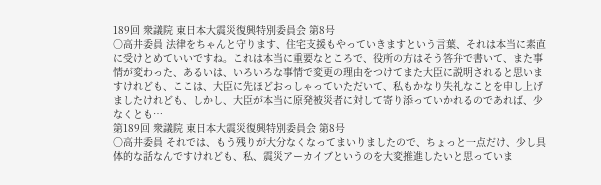189回 衆議院 東日本大震災復興特別委員会 第8号
○高井委員 法律をちゃんと守ります、住宅支援もやっていきますという言葉、それは本当に素直に受けとめていいですね。これは本当に重要なところで、役所の方はそう答弁で書いて、また事情が変わった、あるいは、いろいろな事情で変更の理由をつけてまた大臣に説明されると思いますけれども、ここは、大臣に先ほどおっしゃっていただいて、私もかなり失礼なことを申し上げましたけれども、しかし、大臣が本当に原発被災者に対して寄り添っていかれるのであれば、少なくとも…
第189回 衆議院 東日本大震災復興特別委員会 第8号
○高井委員 それでは、もう残りが大分なくなってまいりましたので、ちょっと一点だけ、少し具体的な話なんですけれども、私、震災アーカイブというのを大変推進したいと思っていま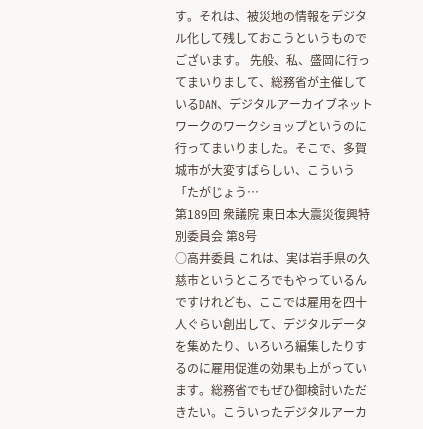す。それは、被災地の情報をデジタル化して残しておこうというものでございます。 先般、私、盛岡に行ってまいりまして、総務省が主催しているDAN、デジタルアーカイブネットワークのワークショップというのに行ってまいりました。そこで、多賀城市が大変すばらしい、こういう「たがじょう…
第189回 衆議院 東日本大震災復興特別委員会 第8号
○高井委員 これは、実は岩手県の久慈市というところでもやっているんですけれども、ここでは雇用を四十人ぐらい創出して、デジタルデータを集めたり、いろいろ編集したりするのに雇用促進の効果も上がっています。総務省でもぜひ御検討いただきたい。こういったデジタルアーカ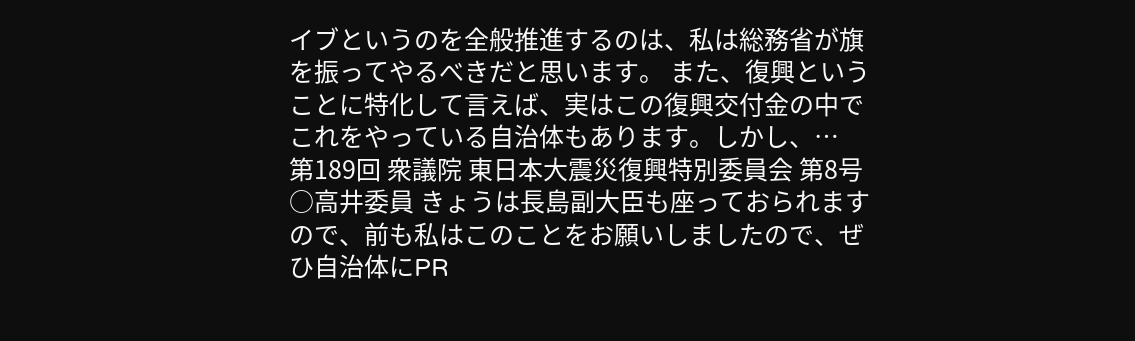イブというのを全般推進するのは、私は総務省が旗を振ってやるべきだと思います。 また、復興ということに特化して言えば、実はこの復興交付金の中でこれをやっている自治体もあります。しかし、…
第189回 衆議院 東日本大震災復興特別委員会 第8号
○高井委員 きょうは長島副大臣も座っておられますので、前も私はこのことをお願いしましたので、ぜひ自治体にPR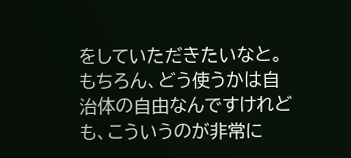をしていただきたいなと。もちろん、どう使うかは自治体の自由なんですけれども、こういうのが非常に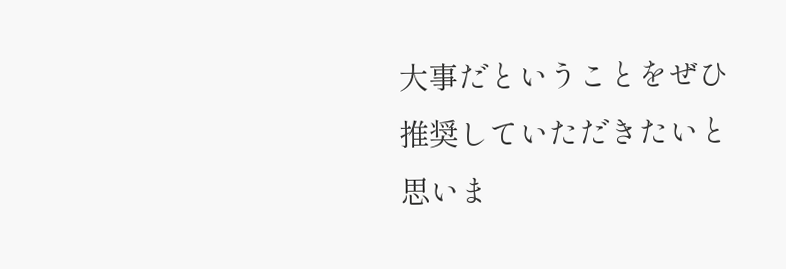大事だということをぜひ推奨していただきたいと思いま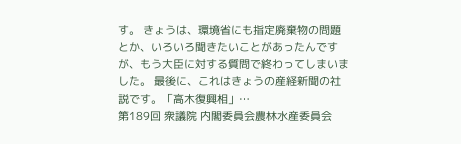す。 きょうは、環境省にも指定廃棄物の問題とか、いろいろ聞きたいことがあったんですが、もう大臣に対する質問で終わってしまいました。 最後に、これはきょうの産経新聞の社説です。「高木復興相」…
第189回 衆議院 内閣委員会農林水産委員会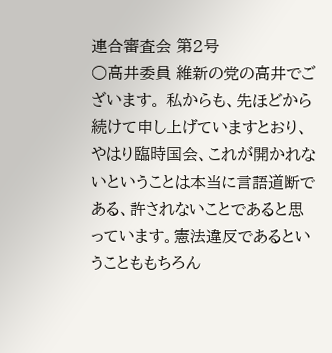連合審査会 第2号
○高井委員 維新の党の高井でございます。 私からも、先ほどから続けて申し上げていますとおり、やはり臨時国会、これが開かれないということは本当に言語道断である、許されないことであると思っています。憲法違反であるということももちろん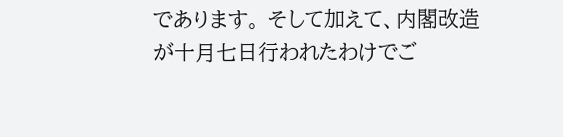であります。 そして加えて、内閣改造が十月七日行われたわけでご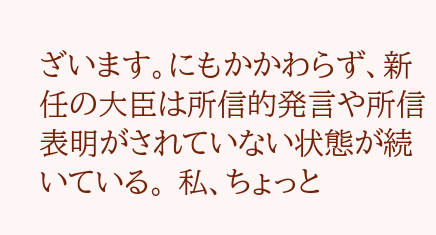ざいます。にもかかわらず、新任の大臣は所信的発言や所信表明がされていない状態が続いている。 私、ちょっと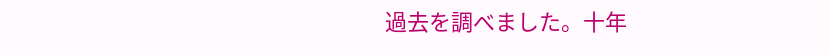過去を調べました。十年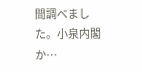間調べました。小泉内閣か…